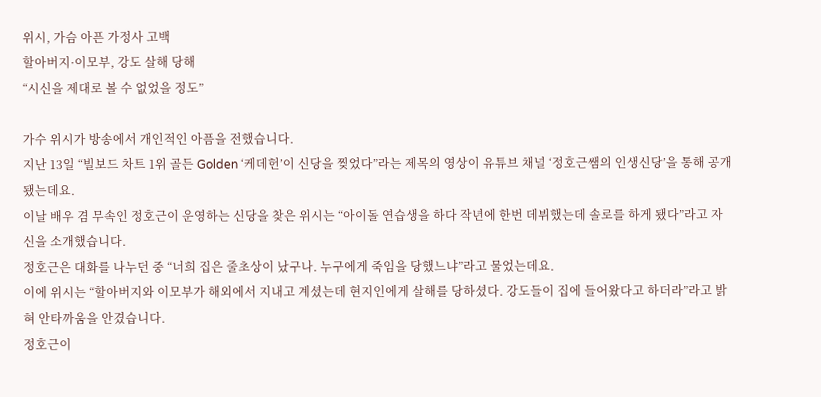위시, 가슴 아픈 가정사 고백
할아버지·이모부, 강도 살해 당해
“시신을 제대로 볼 수 없었을 정도”

가수 위시가 방송에서 개인적인 아픔을 전했습니다.
지난 13일 “빌보드 차트 1위 골든 Golden ‘케데헌’이 신당을 찢었다”라는 제목의 영상이 유튜브 채널 ‘정호근쌤의 인생신당’을 통해 공개됐는데요.
이날 배우 겸 무속인 정호근이 운영하는 신당을 찾은 위시는 “아이돌 연습생을 하다 작년에 한번 데뷔했는데 솔로를 하게 됐다”라고 자신을 소개했습니다.
정호근은 대화를 나누던 중 “너희 집은 줄초상이 났구나. 누구에게 죽임을 당했느냐”라고 물었는데요.
이에 위시는 “할아버지와 이모부가 해외에서 지내고 계셨는데 현지인에게 살해를 당하셨다. 강도들이 집에 들어왔다고 하더라”라고 밝혀 안타까움을 안겼습니다.
정호근이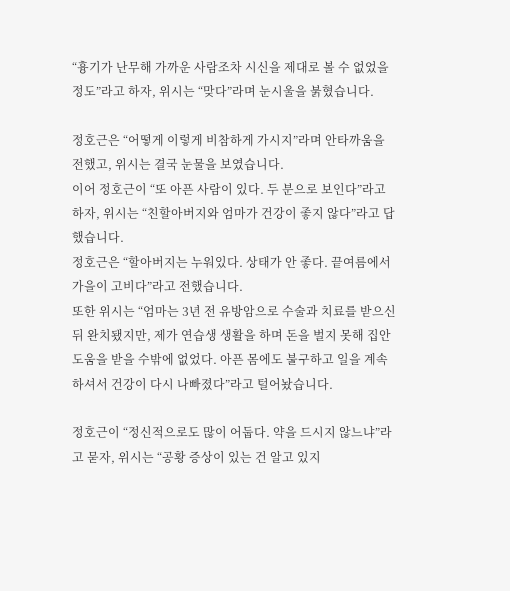“흉기가 난무해 가까운 사람조차 시신을 제대로 볼 수 없었을 정도”라고 하자, 위시는 “맞다”라며 눈시울을 붉혔습니다.

정호근은 “어떻게 이렇게 비참하게 가시지”라며 안타까움을 전했고, 위시는 결국 눈물을 보였습니다.
이어 정호근이 “또 아픈 사람이 있다. 두 분으로 보인다”라고 하자, 위시는 “친할아버지와 엄마가 건강이 좋지 않다”라고 답했습니다.
정호근은 “할아버지는 누워있다. 상태가 안 좋다. 끝여름에서 가을이 고비다”라고 전했습니다.
또한 위시는 “엄마는 3년 전 유방암으로 수술과 치료를 받으신 뒤 완치됐지만, 제가 연습생 생활을 하며 돈을 벌지 못해 집안 도움을 받을 수밖에 없었다. 아픈 몸에도 불구하고 일을 계속하셔서 건강이 다시 나빠졌다”라고 털어놨습니다.

정호근이 “정신적으로도 많이 어둡다. 약을 드시지 않느냐”라고 묻자, 위시는 “공황 증상이 있는 건 알고 있지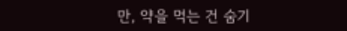만, 약을 먹는 건 숨기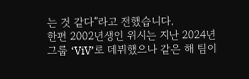는 것 같다”라고 전했습니다.
한편 2002년생인 위시는 지난 2024년 그룹 ‘ViV’로 데뷔했으나 같은 해 팀이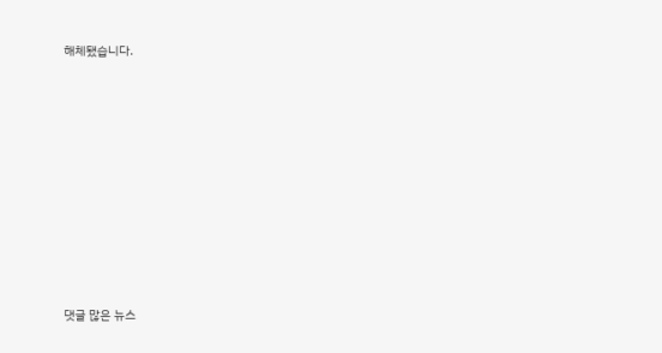해체됐습니다.










댓글 많은 뉴스